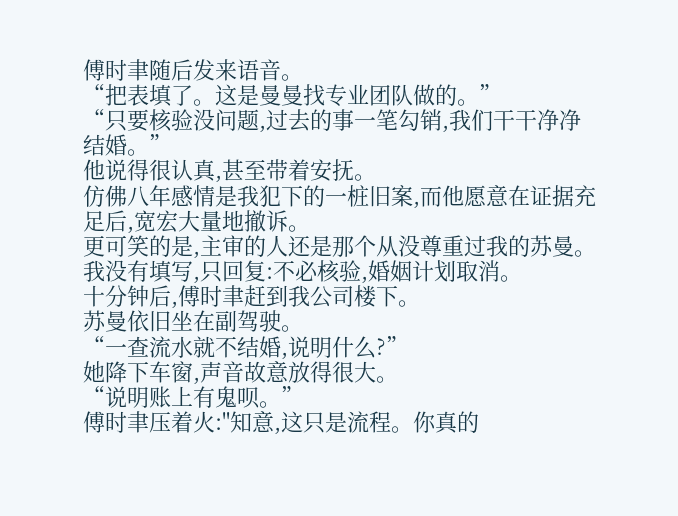傅时聿随后发来语音。
“把表填了。这是曼曼找专业团队做的。”
“只要核验没问题,过去的事一笔勾销,我们干干净净结婚。”
他说得很认真,甚至带着安抚。
仿佛八年感情是我犯下的一桩旧案,而他愿意在证据充足后,宽宏大量地撤诉。
更可笑的是,主审的人还是那个从没尊重过我的苏曼。
我没有填写,只回复:不必核验,婚姻计划取消。
十分钟后,傅时聿赶到我公司楼下。
苏曼依旧坐在副驾驶。
“一查流水就不结婚,说明什么?”
她降下车窗,声音故意放得很大。
“说明账上有鬼呗。”
傅时聿压着火:"知意,这只是流程。你真的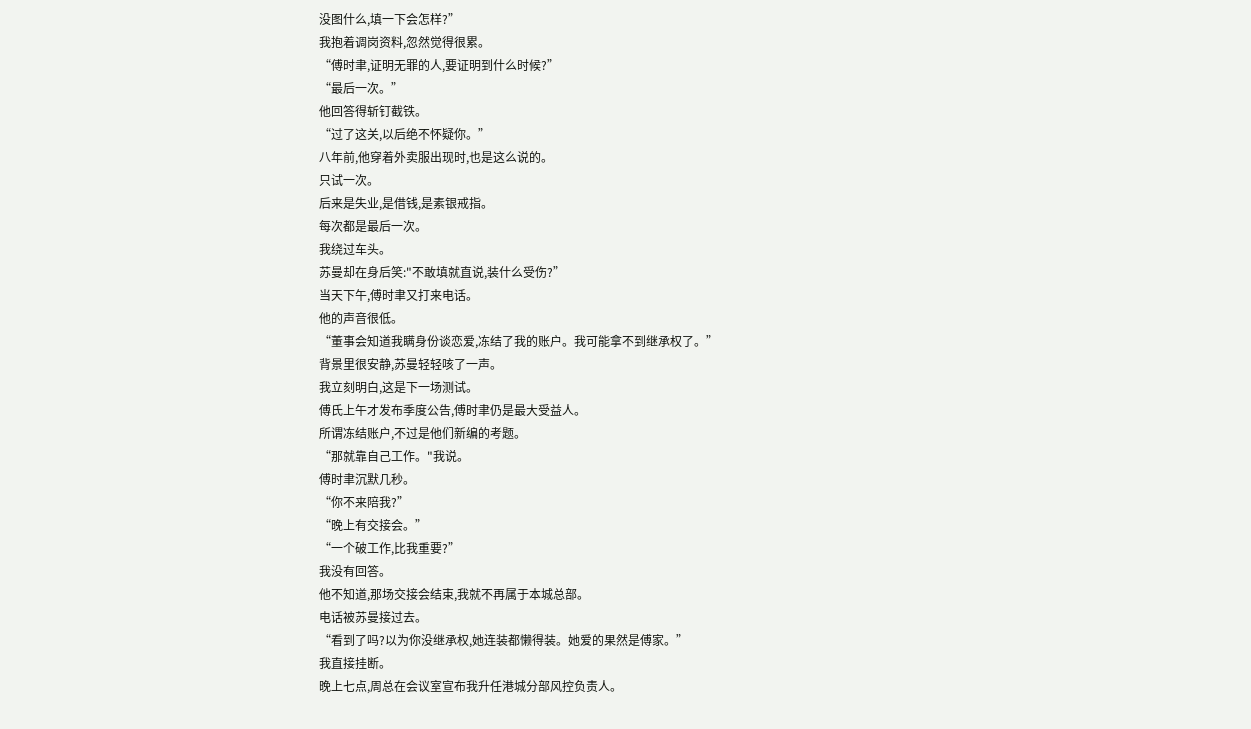没图什么,填一下会怎样?”
我抱着调岗资料,忽然觉得很累。
“傅时聿,证明无罪的人,要证明到什么时候?”
“最后一次。”
他回答得斩钉截铁。
“过了这关,以后绝不怀疑你。”
八年前,他穿着外卖服出现时,也是这么说的。
只试一次。
后来是失业,是借钱,是素银戒指。
每次都是最后一次。
我绕过车头。
苏曼却在身后笑:"不敢填就直说,装什么受伤?”
当天下午,傅时聿又打来电话。
他的声音很低。
“董事会知道我瞒身份谈恋爱,冻结了我的账户。我可能拿不到继承权了。”
背景里很安静,苏曼轻轻咳了一声。
我立刻明白,这是下一场测试。
傅氏上午才发布季度公告,傅时聿仍是最大受益人。
所谓冻结账户,不过是他们新编的考题。
“那就靠自己工作。"我说。
傅时聿沉默几秒。
“你不来陪我?”
“晚上有交接会。”
“一个破工作,比我重要?”
我没有回答。
他不知道,那场交接会结束,我就不再属于本城总部。
电话被苏曼接过去。
“看到了吗?以为你没继承权,她连装都懒得装。她爱的果然是傅家。”
我直接挂断。
晚上七点,周总在会议室宣布我升任港城分部风控负责人。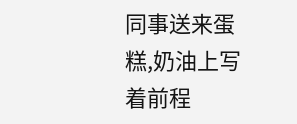同事送来蛋糕,奶油上写着前程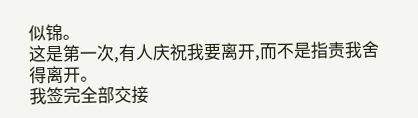似锦。
这是第一次,有人庆祝我要离开,而不是指责我舍得离开。
我签完全部交接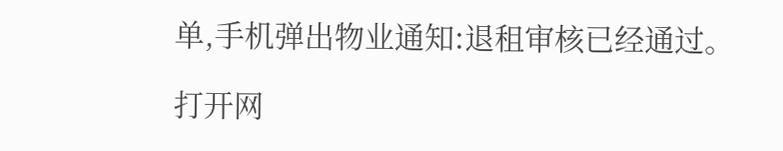单,手机弹出物业通知:退租审核已经通过。

打开网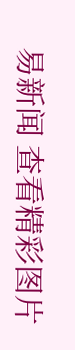易新闻 查看精彩图片